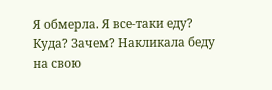Я обмерла. Я все-таки еду? Куда? Зачем? Накликала беду на свою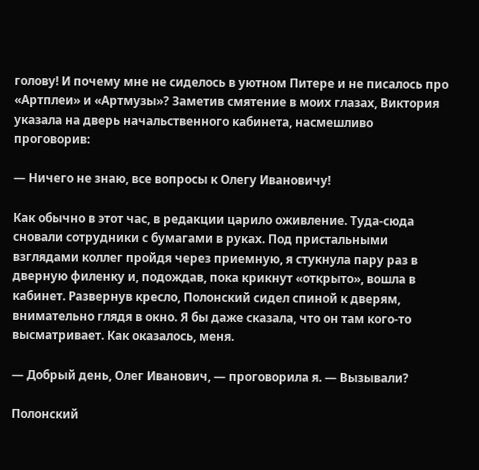голову! И почему мне не сиделось в уютном Питере и не писалось про «Артплеи» и «Артмузы»? Заметив смятение в моих глазах, Виктория указала на дверь начальственного кабинета, насмешливо проговорив:

— Ничего не знаю, все вопросы к Олегу Ивановичу!

Как обычно в этот час, в редакции царило оживление. Туда-сюда сновали сотрудники с бумагами в руках. Под пристальными взглядами коллег пройдя через приемную, я стукнула пару раз в дверную филенку и, подождав, пока крикнут «открыто», вошла в кабинет. Развернув кресло, Полонский сидел спиной к дверям, внимательно глядя в окно. Я бы даже сказала, что он там кого-то высматривает. Как оказалось, меня.

— Добрый день, Олег Иванович, — проговорила я. — Вызывали?

Полонский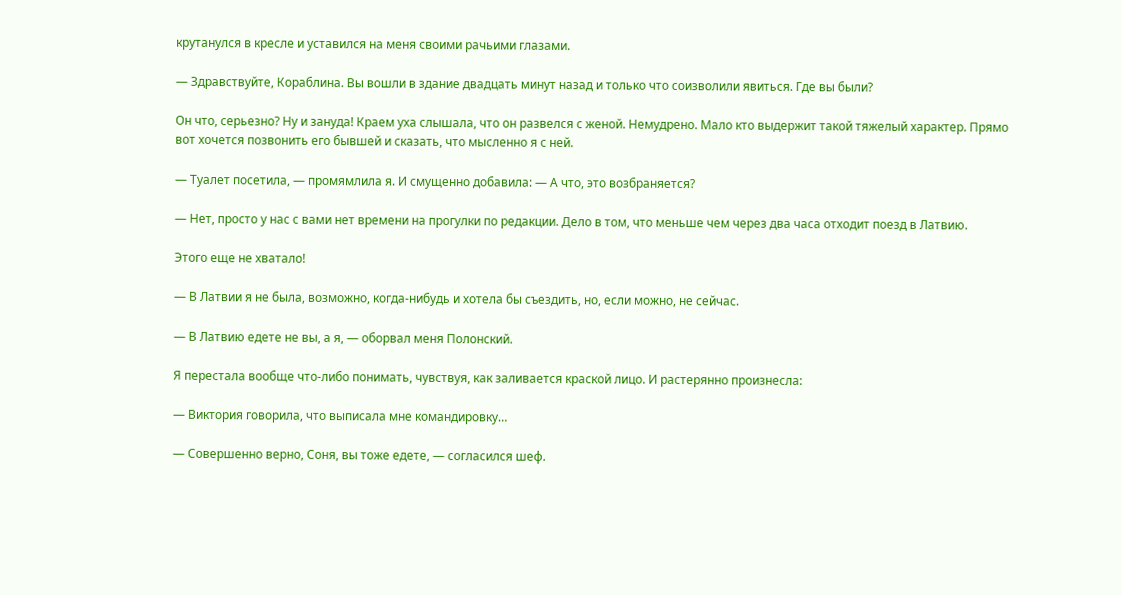крутанулся в кресле и уставился на меня своими рачьими глазами.

— Здравствуйте, Кораблина. Вы вошли в здание двадцать минут назад и только что соизволили явиться. Где вы были?

Он что, серьезно? Ну и зануда! Краем уха слышала, что он развелся с женой. Немудрено. Мало кто выдержит такой тяжелый характер. Прямо вот хочется позвонить его бывшей и сказать, что мысленно я с ней.

— Туалет посетила, — промямлила я. И смущенно добавила: — А что, это возбраняется?

— Нет, просто у нас с вами нет времени на прогулки по редакции. Дело в том, что меньше чем через два часа отходит поезд в Латвию.

Этого еще не хватало!

— В Латвии я не была, возможно, когда-нибудь и хотела бы съездить, но, если можно, не сейчас.

— В Латвию едете не вы, а я, — оборвал меня Полонский.

Я перестала вообще что-либо понимать, чувствуя, как заливается краской лицо. И растерянно произнесла:

— Виктория говорила, что выписала мне командировку…

— Совершенно верно, Соня, вы тоже едете, — согласился шеф.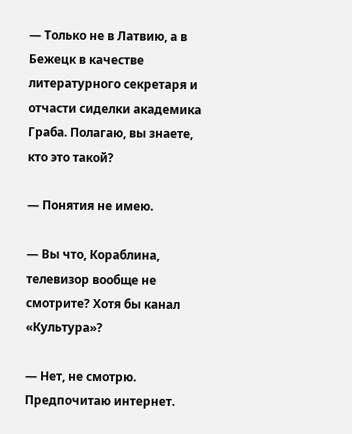— Только не в Латвию, а в Бежецк в качестве литературного секретаря и отчасти сиделки академика Граба. Полагаю, вы знаете, кто это такой?

— Понятия не имею.

— Вы что, Кораблина, телевизор вообще не смотрите? Хотя бы канал «Культура»?

— Нет, не смотрю. Предпочитаю интернет.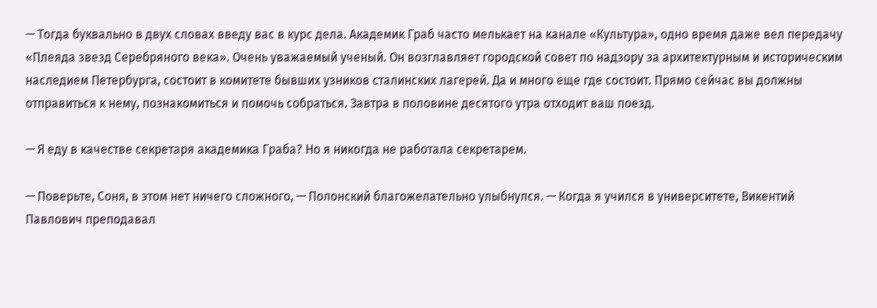— Тогда буквально в двух словах введу вас в курс дела. Академик Граб часто мелькает на канале «Культура», одно время даже вел передачу «Плеяда звезд Серебряного века». Очень уважаемый ученый. Он возглавляет городской совет по надзору за архитектурным и историческим наследием Петербурга, состоит в комитете бывших узников сталинских лагерей. Да и много еще где состоит. Прямо сейчас вы должны отправиться к нему, познакомиться и помочь собраться. Завтра в половине десятого утра отходит ваш поезд.

— Я еду в качестве секретаря академика Граба? Но я никогда не работала секретарем.

— Поверьте, Соня, в этом нет ничего сложного, — Полонский благожелательно улыбнулся. — Когда я учился в университете, Викентий Павлович преподавал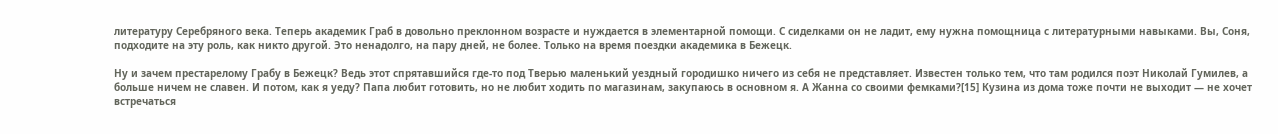литературу Серебряного века. Теперь академик Граб в довольно преклонном возрасте и нуждается в элементарной помощи. С сиделками он не ладит, ему нужна помощница с литературными навыками. Вы, Соня, подходите на эту роль, как никто другой. Это ненадолго, на пару дней, не более. Только на время поездки академика в Бежецк.

Ну и зачем престарелому Грабу в Бежецк? Ведь этот спрятавшийся где-то под Тверью маленький уездный городишко ничего из себя не представляет. Известен только тем, что там родился поэт Николай Гумилев, а больше ничем не славен. И потом, как я уеду? Папа любит готовить, но не любит ходить по магазинам, закупаюсь в основном я. А Жанна со своими фемками?[15] Кузина из дома тоже почти не выходит — не хочет встречаться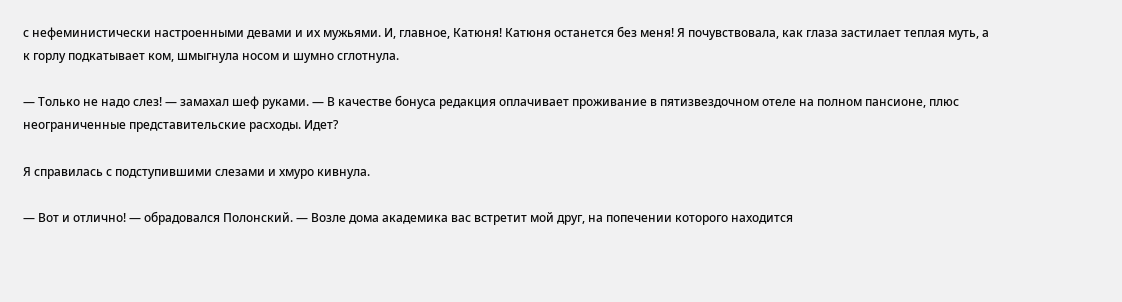с нефеминистически настроенными девами и их мужьями. И, главное, Катюня! Катюня останется без меня! Я почувствовала, как глаза застилает теплая муть, а к горлу подкатывает ком, шмыгнула носом и шумно сглотнула.

— Только не надо слез! — замахал шеф руками. — В качестве бонуса редакция оплачивает проживание в пятизвездочном отеле на полном пансионе, плюс неограниченные представительские расходы. Идет?

Я справилась с подступившими слезами и хмуро кивнула.

— Вот и отлично! — обрадовался Полонский. — Возле дома академика вас встретит мой друг, на попечении которого находится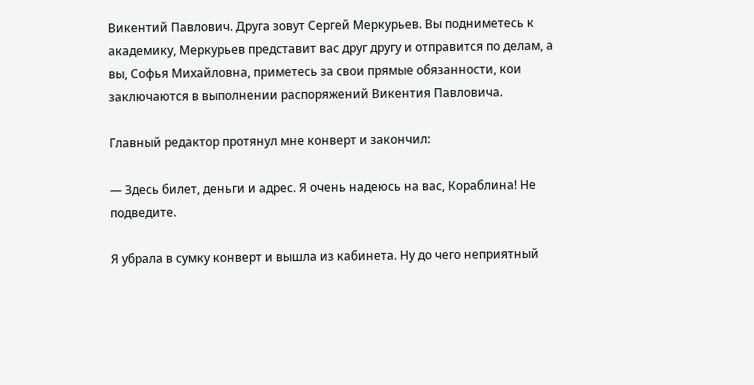Викентий Павлович. Друга зовут Сергей Меркурьев. Вы подниметесь к академику, Меркурьев представит вас друг другу и отправится по делам, а вы, Софья Михайловна, приметесь за свои прямые обязанности, кои заключаются в выполнении распоряжений Викентия Павловича.

Главный редактор протянул мне конверт и закончил:

— Здесь билет, деньги и адрес. Я очень надеюсь на вас, Кораблина! Не подведите.

Я убрала в сумку конверт и вышла из кабинета. Ну до чего неприятный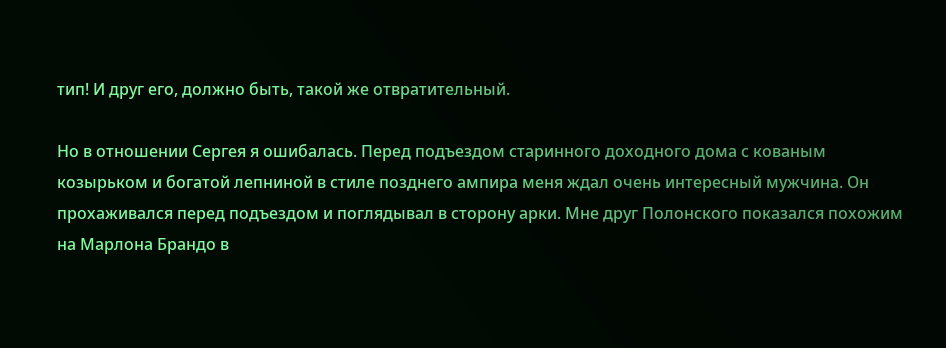тип! И друг его, должно быть, такой же отвратительный.

Но в отношении Сергея я ошибалась. Перед подъездом старинного доходного дома с кованым козырьком и богатой лепниной в стиле позднего ампира меня ждал очень интересный мужчина. Он прохаживался перед подъездом и поглядывал в сторону арки. Мне друг Полонского показался похожим на Марлона Брандо в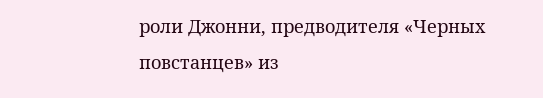роли Джонни, предводителя «Черных повстанцев» из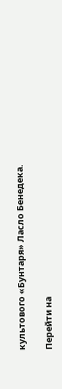культового «Бунтаря» Ласло Бенедека.

Перейти на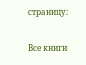страницу:

Все книги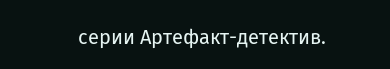серии Артефакт-детектив.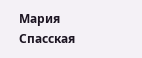Мария Спасская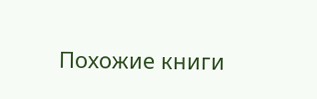Похожие книги